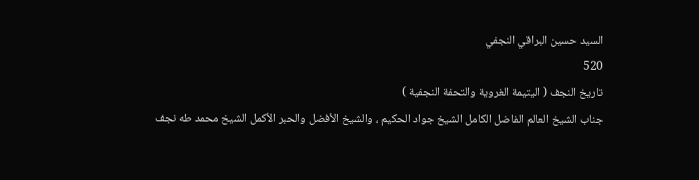السيد حسين البراقي النجفي
520
تاريخ النجف ( اليتيمة الغروية والتحفة النجفية )
جناب الشيخ العالم الفاضل الكامل الشيخ جواد الحكيم ، والشيخ الأفضل والحبر الأكمل الشيخ محمد طه نجف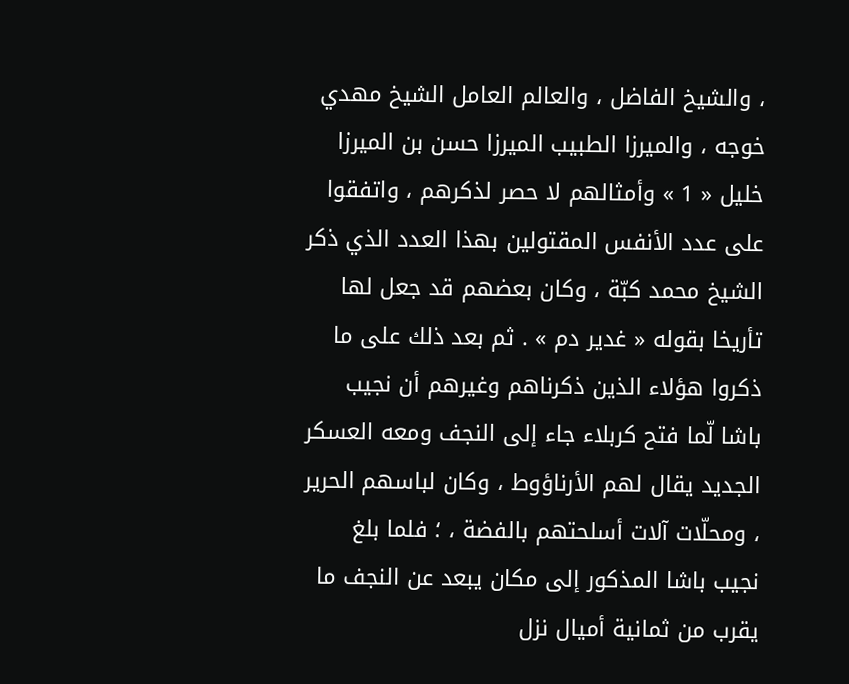، والشيخ الفاضل ، والعالم العامل الشيخ مهدي خوجه ، والميرزا الطبيب الميرزا حسن بن الميرزا خليل « 1 » وأمثالهم لا حصر لذكرهم ، واتفقوا على عدد الأنفس المقتولين بهذا العدد الذي ذكر الشيخ محمد كبّة ، وكان بعضهم قد جعل لها تأريخا بقوله « غدير دم » . ثم بعد ذلك على ما ذكروا هؤلاء الذين ذكرناهم وغيرهم أن نجيب باشا لّما فتح كربلاء جاء إلى النجف ومعه العسكر الجديد يقال لهم الأرناؤوط ، وكان لباسهم الحرير ، ومحلّات آلات أسلحتهم بالفضة ، ؛ فلما بلغ نجيب باشا المذكور إلى مكان يبعد عن النجف ما يقرب من ثمانية أميال نزل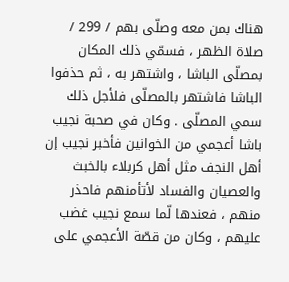هناك بمن معه وصلّى بهم / 299 / صلاة الظهر ، فسمّي ذلك المكان بمصلّى الباشا ، واشتهر به ، ثم حذفوا الباشا فاشتهر بالمصلّى فلأجل ذلك سمي المصلّى . وكان في صحبة نجيب باشا أعجمي من الخوانين فأخبر نجيب إن أهل النجف مثل أهل كربلاء بالخبث والعصيان والفساد لأتأمنهم فاحذر منهم ، فعندها لّما سمع نجيب غضب عليهم ، وكان من قصّة الأعجمي على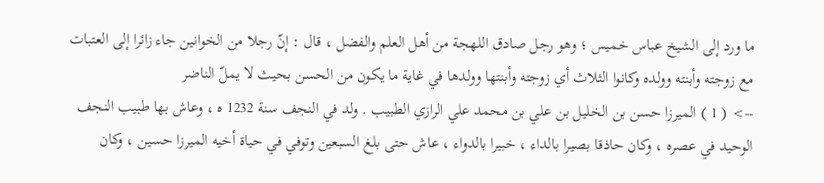ما ورد إلى الشيخ عباس خميس ؛ وهو رجل صادق اللهجة من أهل العلم والفضل ، قال : إنّ رجلا من الخوانين جاء زائرا إلى العتبات مع زوجته وأبنته وولده وكانوا الثلاث أي زوجته وأبنتها وولدها في غاية ما يكون من الحسن بحيث لا يملّ الناضر
--> ( 1 ) الميرزا حسن بن الخليل بن علي بن محمد علي الرازي الطبيب . ولد في النجف سنة 1232 ه ، وعاش بها طبيب النجف الوحيد في عصره ، وكان حاذقا بصيرا بالداء ، خبيرا بالدواء ، عاش حتى بلغ السبعين وتوفي في حياة أخيه الميرزا حسين ، وكان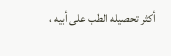أكثر تحصيله الطب على أبيه ،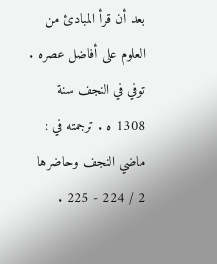بعد أن قرأ المبادئ من العلوم على أفاضل عصره . توفي في النجف سنة 1308 ه . ترجمته في : ماضي النجف وحاضرها 2 / 224 - 225 .